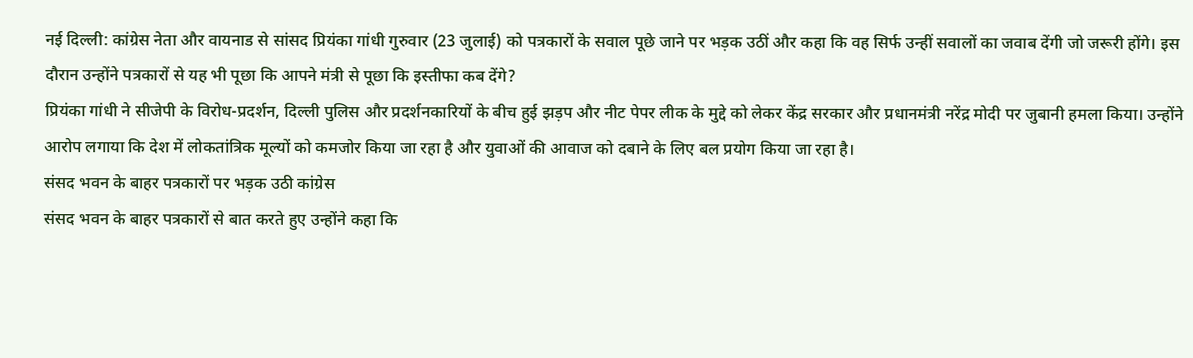नई दिल्ली: कांग्रेस नेता और वायनाड से सांसद प्रियंका गांधी गुरुवार (23 जुलाई) को पत्रकारों के सवाल पूछे जाने पर भड़क उठीं और कहा कि वह सिर्फ उन्हीं सवालों का जवाब देंगी जो जरूरी होंगे। इस दौरान उन्होंने पत्रकारों से यह भी पूछा कि आपने मंत्री से पूछा कि इस्तीफा कब देंगे?
प्रियंका गांधी ने सीजेपी के विरोध-प्रदर्शन, दिल्ली पुलिस और प्रदर्शनकारियों के बीच हुई झड़प और नीट पेपर लीक के मुद्दे को लेकर केंद्र सरकार और प्रधानमंत्री नरेंद्र मोदी पर जुबानी हमला किया। उन्होंने आरोप लगाया कि देश में लोकतांत्रिक मूल्यों को कमजोर किया जा रहा है और युवाओं की आवाज को दबाने के लिए बल प्रयोग किया जा रहा है।
संसद भवन के बाहर पत्रकारों पर भड़क उठी कांग्रेस
संसद भवन के बाहर पत्रकारों से बात करते हुए उन्होंने कहा कि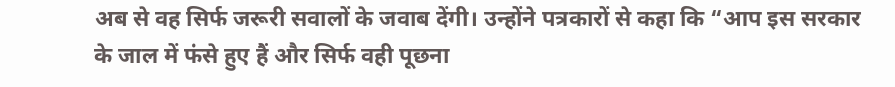अब से वह सिर्फ जरूरी सवालों के जवाब देंगी। उन्होंने पत्रकारों से कहा कि “आप इस सरकार के जाल में फंसे हुए हैं और सिर्फ वही पूछना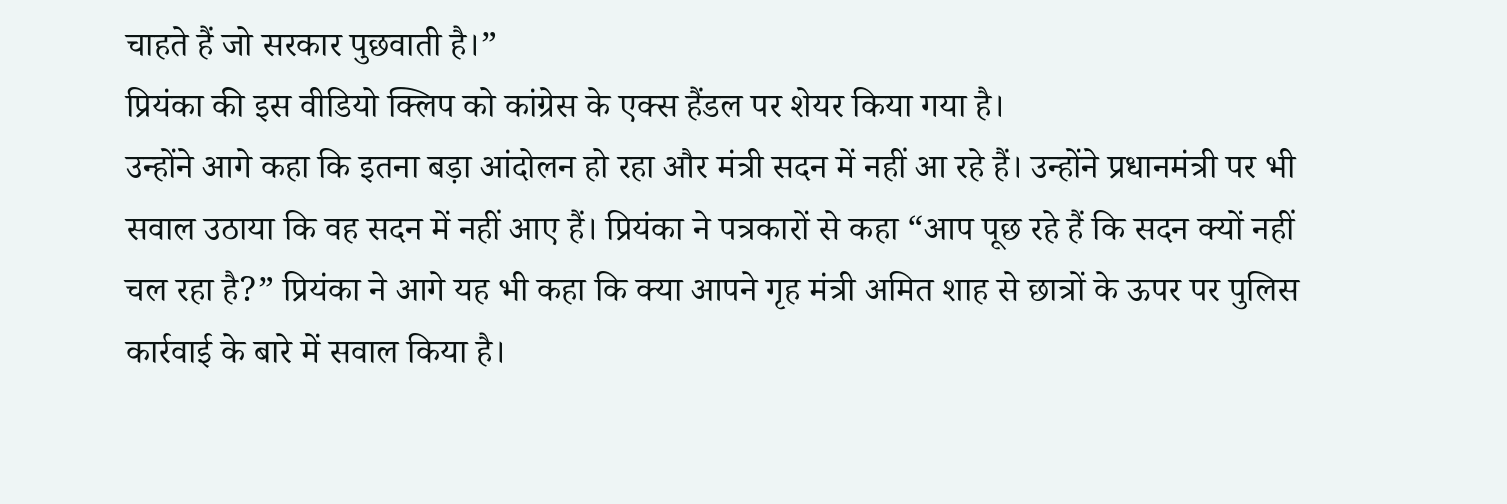चाहते हैं जो सरकार पुछवाती है।”
प्रियंका की इस वीडियो क्लिप को कांग्रेस के एक्स हैंडल पर शेयर किया गया है।
उन्होंने आगे कहा कि इतना बड़ा आंदोलन हो रहा और मंत्री सदन में नहीं आ रहे हैं। उन्होंने प्रधानमंत्री पर भी सवाल उठाया कि वह सदन में नहीं आए हैं। प्रियंका ने पत्रकारों से कहा “आप पूछ रहे हैं कि सदन क्यों नहीं चल रहा है?” प्रियंका ने आगे यह भी कहा कि क्या आपने गृह मंत्री अमित शाह से छात्रों के ऊपर पर पुलिस कार्रवाई के बारे में सवाल किया है।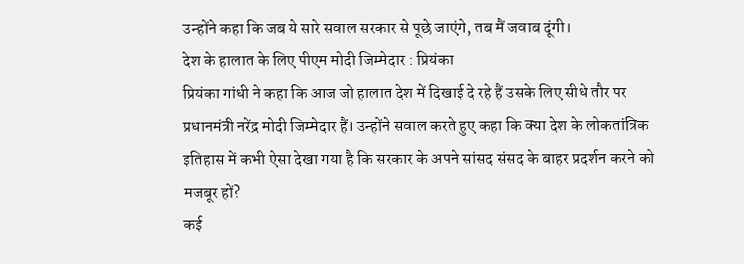उन्होंने कहा कि जब ये सारे सवाल सरकार से पूछे जाएंगे, तब मैं जवाब दूंगी।
देश के हालात के लिए पीएम मोदी जिम्मेदार : प्रियंका
प्रियंका गांधी ने कहा कि आज जो हालात देश में दिखाई दे रहे हैं उसके लिए सीधे तौर पर प्रधानमंत्री नरेंद्र मोदी जिम्मेदार हैं। उन्होंने सवाल करते हुए कहा कि क्या देश के लोकतांत्रिक इतिहास में कभी ऐसा देखा गया है कि सरकार के अपने सांसद संसद के बाहर प्रदर्शन करने को मजबूर हों?
कई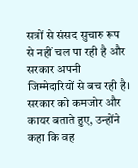सत्रों से संसद सुचारु रूप से नहीं चल पा रही है और सरकार अपनी जिम्मेदारियों से बच रही है। सरकार को कमजोर और कायर बताते हुए, उन्होंने कहा कि वह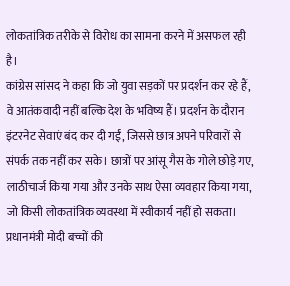लोकतांत्रिक तरीके से विरोध का सामना करने में असफल रही है।
कांग्रेस सांसद ने कहा कि जो युवा सड़कों पर प्रदर्शन कर रहे हैं, वे आतंकवादी नहीं बल्कि देश के भविष्य हैं। प्रदर्शन के दौरान इंटरनेट सेवाएं बंद कर दी गईं, जिससे छात्र अपने परिवारों से संपर्क तक नहीं कर सके। छात्रों पर आंसू गैस के गोले छोड़े गए, लाठीचार्ज किया गया और उनके साथ ऐसा व्यवहार किया गया, जो किसी लोकतांत्रिक व्यवस्था में स्वीकार्य नहीं हो सकता।
प्रधानमंत्री मोदी बच्चों की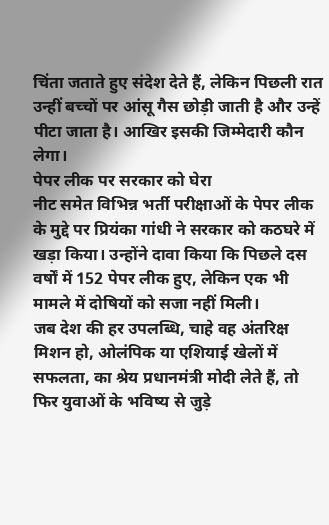चिंता जताते हुए संदेश देते हैं, लेकिन पिछली रात उन्हीं बच्चों पर आंसू गैस छोड़ी जाती है और उन्हें पीटा जाता है। आखिर इसकी जिम्मेदारी कौन लेगा।
पेपर लीक पर सरकार को घेरा
नीट समेत विभिन्न भर्ती परीक्षाओं के पेपर लीक के मुद्दे पर प्रियंका गांधी ने सरकार को कठघरे में खड़ा किया। उन्होंने दावा किया कि पिछले दस वर्षों में 152 पेपर लीक हुए, लेकिन एक भी मामले में दोषियों को सजा नहीं मिली।
जब देश की हर उपलब्धि, चाहे वह अंतरिक्ष मिशन हो, ओलंपिक या एशियाई खेलों में सफलता, का श्रेय प्रधानमंत्री मोदी लेते हैं, तो फिर युवाओं के भविष्य से जुड़े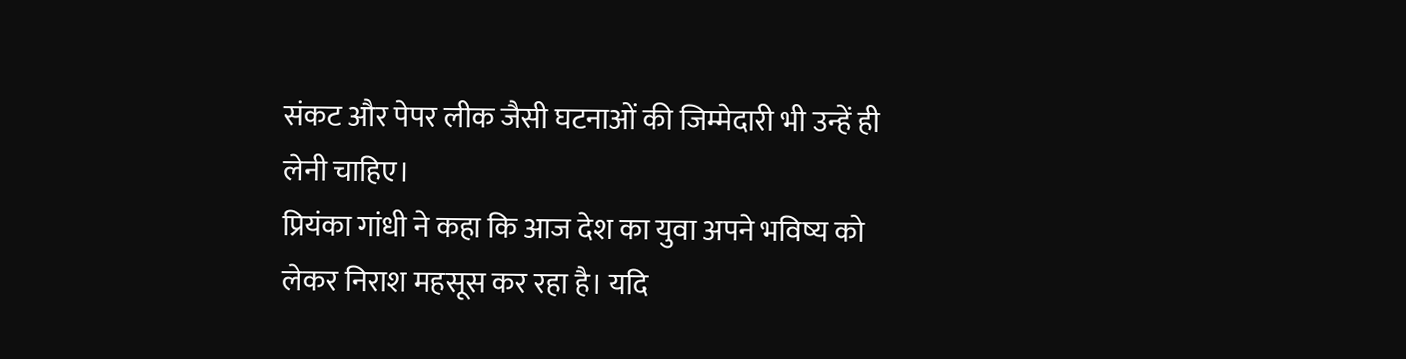संकट और पेपर लीक जैसी घटनाओं की जिम्मेदारी भी उन्हें ही लेनी चाहिए।
प्रियंका गांधी ने कहा कि आज देश का युवा अपने भविष्य को लेकर निराश महसूस कर रहा है। यदि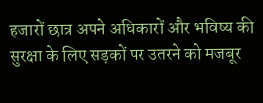हजारों छात्र अपने अधिकारों और भविष्य की सुरक्षा के लिए सड़कों पर उतरने को मजबूर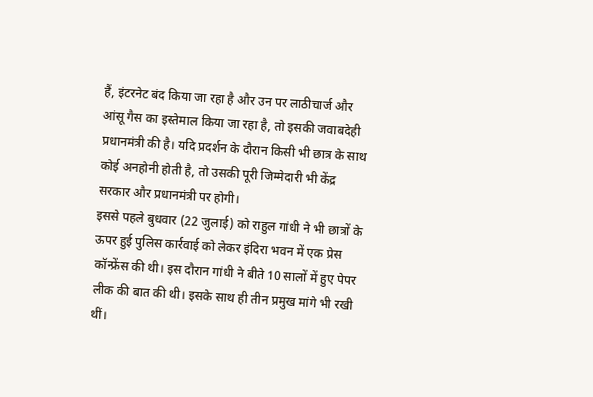हैं, इंटरनेट बंद किया जा रहा है और उन पर लाठीचार्ज और आंसू गैस का इस्तेमाल किया जा रहा है, तो इसकी जवाबदेही प्रधानमंत्री की है। यदि प्रदर्शन के दौरान किसी भी छात्र के साथ कोई अनहोनी होती है, तो उसकी पूरी जिम्मेदारी भी केंद्र सरकार और प्रधानमंत्री पर होगी।
इससे पहले बुधवार (22 जुलाई) को राहुल गांधी ने भी छात्रों के ऊपर हुई पुलिस कार्रवाई को लेकर इंदिरा भवन में एक प्रेस कॉन्फ्रेंस की थी। इस दौरान गांधी ने बीते 10 सालों में हुए पेपर लीक की बात की थी। इसके साथ ही तीन प्रमुख मांगे भी रखी थीं।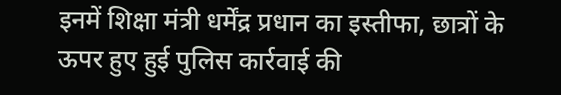इनमें शिक्षा मंत्री धर्मेंद्र प्रधान का इस्तीफा, छात्रों के ऊपर हुए हुई पुलिस कार्रवाई की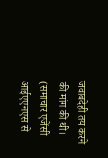जवाबदेही तय करने की मांग की थी।
(समाचार एजेंसी आईएएनएस से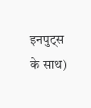इनपुट्स के साथ)